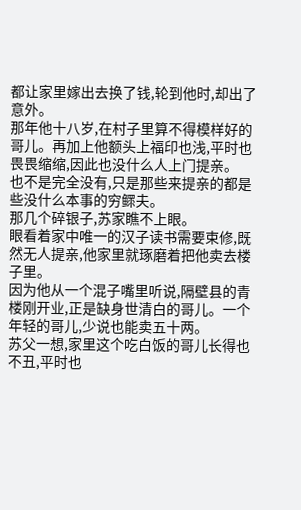都让家里嫁出去换了钱,轮到他时,却出了意外。
那年他十八岁,在村子里算不得模样好的哥儿。再加上他额头上福印也浅,平时也畏畏缩缩,因此也没什么人上门提亲。
也不是完全没有,只是那些来提亲的都是些没什么本事的穷鳏夫。
那几个碎银子,苏家瞧不上眼。
眼看着家中唯一的汉子读书需要束修,既然无人提亲,他家里就琢磨着把他卖去楼子里。
因为他从一个混子嘴里听说,隔壁县的青楼刚开业,正是缺身世清白的哥儿。一个年轻的哥儿,少说也能卖五十两。
苏父一想,家里这个吃白饭的哥儿长得也不丑,平时也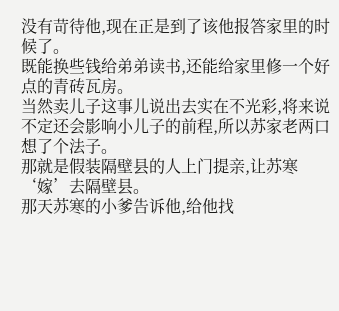没有苛待他,现在正是到了该他报答家里的时候了。
既能换些钱给弟弟读书,还能给家里修一个好点的青砖瓦房。
当然卖儿子这事儿说出去实在不光彩,将来说不定还会影响小儿子的前程,所以苏家老两口想了个法子。
那就是假装隔壁县的人上门提亲,让苏寒‘嫁’去隔壁县。
那天苏寒的小爹告诉他,给他找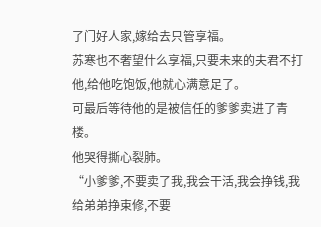了门好人家,嫁给去只管享福。
苏寒也不奢望什么享福,只要未来的夫君不打他,给他吃饱饭,他就心满意足了。
可最后等待他的是被信任的爹爹卖进了青楼。
他哭得撕心裂肺。
“小爹爹,不要卖了我,我会干活,我会挣钱,我给弟弟挣束修,不要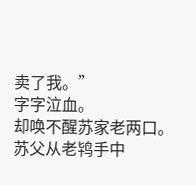卖了我。”
字字泣血。
却唤不醒苏家老两口。
苏父从老鸨手中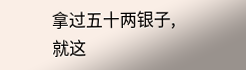拿过五十两银子,就这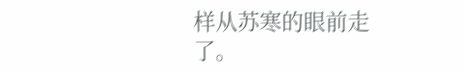样从苏寒的眼前走了。